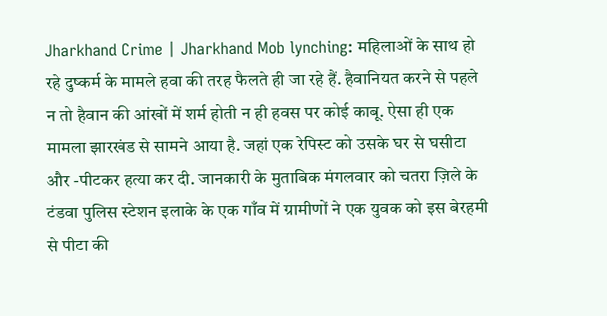Jharkhand Crime | Jharkhand Mob lynching: महिलाओं के साथ हो रहे दुष्कर्म के मामले हवा की तरह फैलते ही जा रहे हैं. हैवानियत करने से पहले न तो हैवान की आंखों में शर्म होती न ही हवस पर कोई काबू. ऐसा ही एक मामला झारखंड से सामने आया है. जहां एक रेपिस्ट को उसके घर से घसीटा और -पीटकर हत्या कर दी. जानकारी के मुताबिक मंगलवार को चतरा ज़िले के टंडवा पुलिस स्टेशन इलाके के एक गाँव में ग्रामीणों ने एक युवक को इस बेरहमी से पीटा की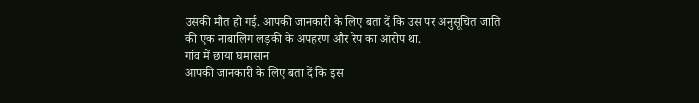उसकी मौत हो गई. आपकी जानकारी के लिए बता दें कि उस पर अनुसूचित जाति की एक नाबालिग लड़की के अपहरण और रेप का आरोप था.
गांव में छाया घमासान
आपकी जानकारी के लिए बता दें कि इस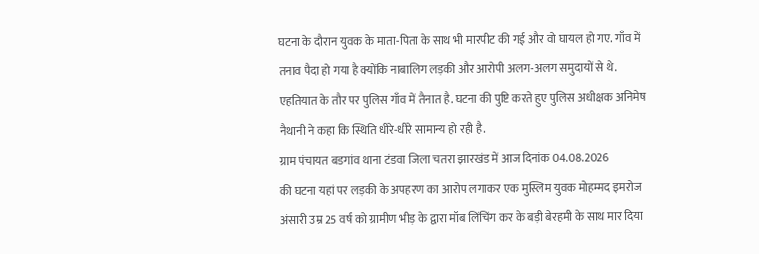घटना के दौरान युवक के माता-पिता के साथ भी मारपीट की गई और वो घायल हो गए. गाँव में तनाव पैदा हो गया है क्योंकि नाबालिग लड़की और आरोपी अलग-अलग समुदायों से थे. एहतियात के तौर पर पुलिस गाँव में तैनात है. घटना की पुष्टि करते हुए पुलिस अधीक्षक अनिमेष नैथानी ने कहा कि स्थिति धीरे-धीरे सामान्य हो रही है.
ग्राम पंचायत बडगांव थाना टंडवा जिला चतरा झारखंड में आज दिनांक 04.08.2026
की घटना यहां पर लड़की के अपहरण का आरोप लगाकर एक मुस्लिम युवक मोहम्मद इमरोज अंसारी उम्र 25 वर्ष को ग्रामीण भीड़ के द्वारा मॉब लिंचिंग कर के बड़ी बेरहमी के साथ मार दिया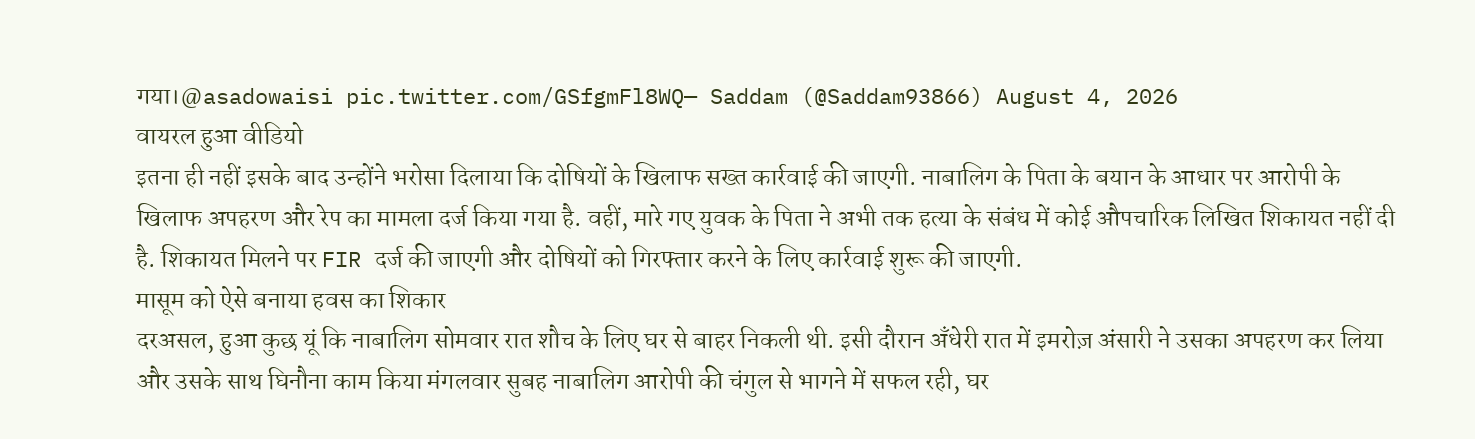गया।@asadowaisi pic.twitter.com/GSfgmFl8WQ— Saddam (@Saddam93866) August 4, 2026
वायरल हुआ वीडियो
इतना ही नहीं इसके बाद उन्होंने भरोसा दिलाया कि दोषियों के खिलाफ सख्त कार्रवाई की जाएगी. नाबालिग के पिता के बयान के आधार पर आरोपी के खिलाफ अपहरण और रेप का मामला दर्ज किया गया है. वहीं, मारे गए युवक के पिता ने अभी तक हत्या के संबंध में कोई औपचारिक लिखित शिकायत नहीं दी है. शिकायत मिलने पर FIR दर्ज की जाएगी और दोषियों को गिरफ्तार करने के लिए कार्रवाई शुरू की जाएगी.
मासूम को ऐसे बनाया हवस का शिकार
दरअसल, हुआ कुछ यूं कि नाबालिग सोमवार रात शौच के लिए घर से बाहर निकली थी. इसी दौरान अँधेरी रात में इमरोज़ अंसारी ने उसका अपहरण कर लिया और उसके साथ घिनौना काम किया मंगलवार सुबह नाबालिग आरोपी की चंगुल से भागने में सफल रही, घर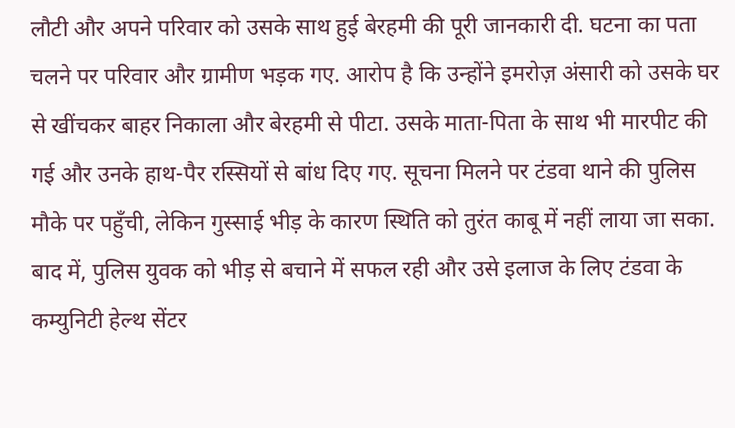लौटी और अपने परिवार को उसके साथ हुई बेरहमी की पूरी जानकारी दी. घटना का पता चलने पर परिवार और ग्रामीण भड़क गए. आरोप है कि उन्होंने इमरोज़ अंसारी को उसके घर से खींचकर बाहर निकाला और बेरहमी से पीटा. उसके माता-पिता के साथ भी मारपीट की गई और उनके हाथ-पैर रस्सियों से बांध दिए गए. सूचना मिलने पर टंडवा थाने की पुलिस मौके पर पहुँची, लेकिन गुस्साई भीड़ के कारण स्थिति को तुरंत काबू में नहीं लाया जा सका. बाद में, पुलिस युवक को भीड़ से बचाने में सफल रही और उसे इलाज के लिए टंडवा के कम्युनिटी हेल्थ सेंटर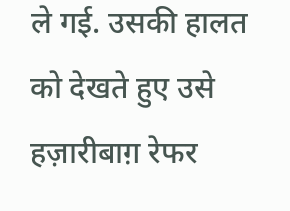ले गई. उसकी हालत को देखते हुए उसे हज़ारीबाग़ रेफर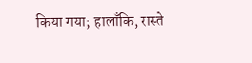किया गया; हालाँकि, रास्ते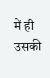में ही उसकी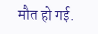मौत हो गई.